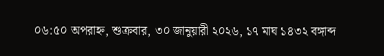০৬:৫০ অপরাহ্ন, শুক্রবার, ৩০ জানুয়ারী ২০২৬, ১৭ মাঘ ১৪৩২ বঙ্গাব্দ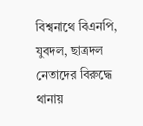বিশ্বনাথে বিএনপি, যুবদল, ছাত্রদল নেতাদের বিরুদ্ধে থানায়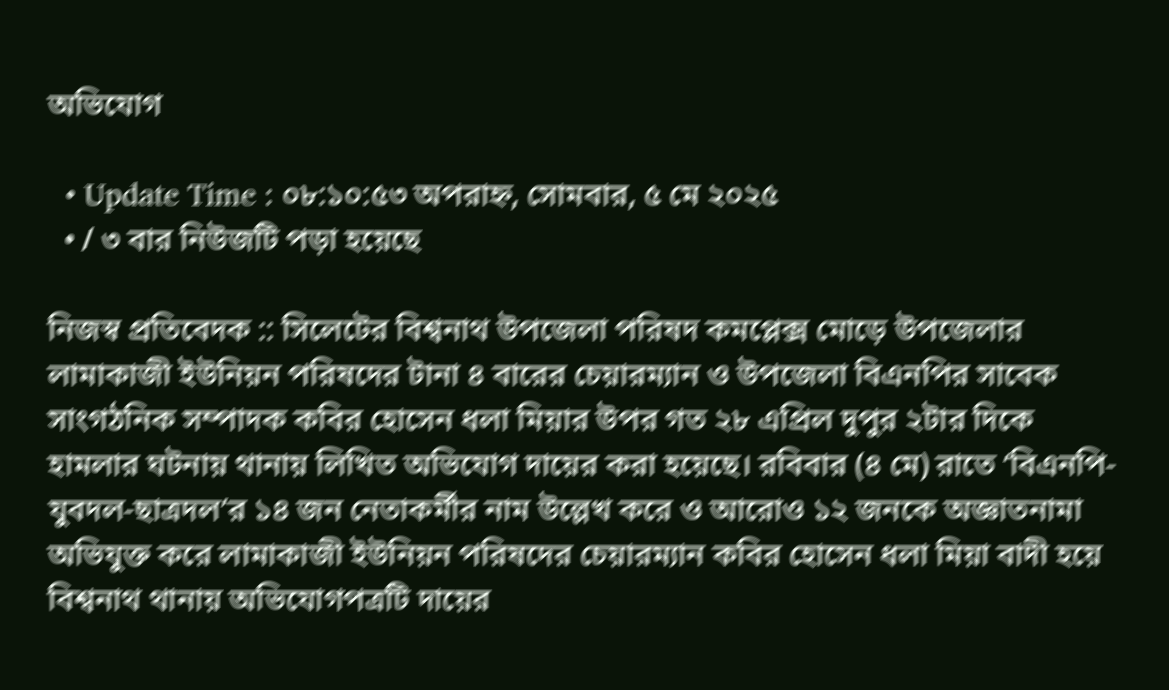অভিযোগ

  • Update Time : ০৮:১০:৫৩ অপরাহ্ন, সোমবার, ৫ মে ২০২৫
  • / ৩ বার নিউজটি পড়া হয়েছে

নিজস্ব প্রতিবেদক :: সিলেটের বিশ্বনাথ উপজেলা পরিষদ কমপ্লেক্স মোড়ে উপজেলার লামাকাজী ইউনিয়ন পরিষদের টানা ৪ বারের চেয়ারম্যান ও উপজেলা বিএনপির সাবেক সাংগঠনিক সম্পাদক কবির হোসেন ধলা মিয়ার উপর গত ২৮ এপ্রিল দুপুর ২টার দিকে হামলার ঘটনায় থানায় লিখিত অভিযোগ দায়ের করা হয়েছে। রবিবার (৪ মে) রাতে ‘বিএনপি-যুবদল-ছাত্রদল’র ১৪ জন নেতাকর্মীর নাম উল্লেখ করে ও আরোও ১২ জনকে অজ্ঞাতনামা অভিযুক্ত করে লামাকাজী ইউনিয়ন পরিষদের চেয়ারম্যান কবির হোসেন ধলা মিয়া বাদী হয়ে বিশ্বনাথ থানায় অভিযোগপত্রটি দায়ের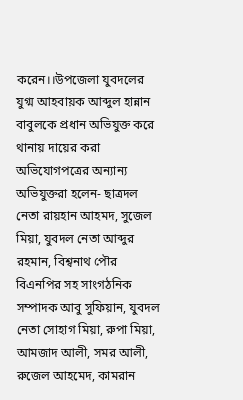করেন।।উপজেলা যুবদলের যুগ্ম আহবায়ক আব্দুল হান্নান বাবুলকে প্রধান অভিযুক্ত করে থানায় দায়ের করা অভিযোগপত্রের অন্যান্য অভিযুক্তরা হলেন- ছাত্রদল নেতা রায়হান আহমদ, সুজেল মিয়া, যুবদল নেতা আব্দুর রহমান, বিশ্বনাথ পৌর বিএনপির সহ সাংগঠনিক সম্পাদক আবু সুফিয়ান, যুবদল নেতা সোহাগ মিয়া, রুপা মিয়া, আমজাদ আলী, সমর আলী, রুজেল আহমেদ, কামরান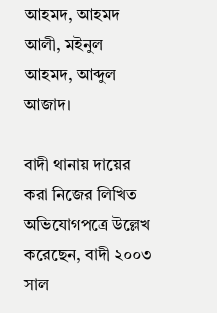আহমদ, আহমদ আলী, মইনুল আহমদ, আব্দুল আজাদ।

বাদী থানায় দায়ের করা নিজের লিখিত অভিযোগপত্রে উল্লেখ করেছেন, বাদী ২০০৩ সাল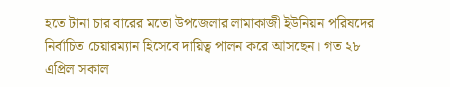হতে টানা চার বারের মতো উপজেলার লামাকাজী ইউনিয়ন পরিষদের নির্বাচিত চেয়ারম্যান হিসেবে দায়িত্ব পালন করে আসছেন। গত ২৮ এপ্রিল সকাল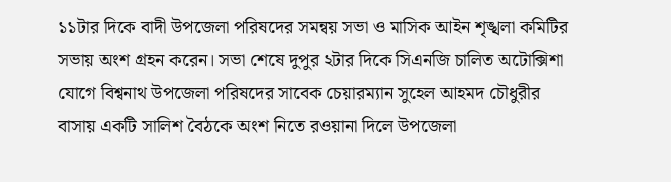১১টার দিকে বাদী উপজেলা পরিষদের সমন্বয় সভা ও মাসিক আইন শৃঙ্খলা কমিটির সভায় অংশ গ্রহন করেন। সভা শেষে দুপুর ২টার দিকে সিএনজি চালিত অটোক্সিশা যোগে বিশ্বনাথ উপজেলা পরিষদের সাবেক চেয়ারম্যান সুহেল আহমদ চৌধুরীর বাসায় একটি সালিশ বৈঠকে অংশ নিতে রওয়ানা দিলে উপজেলা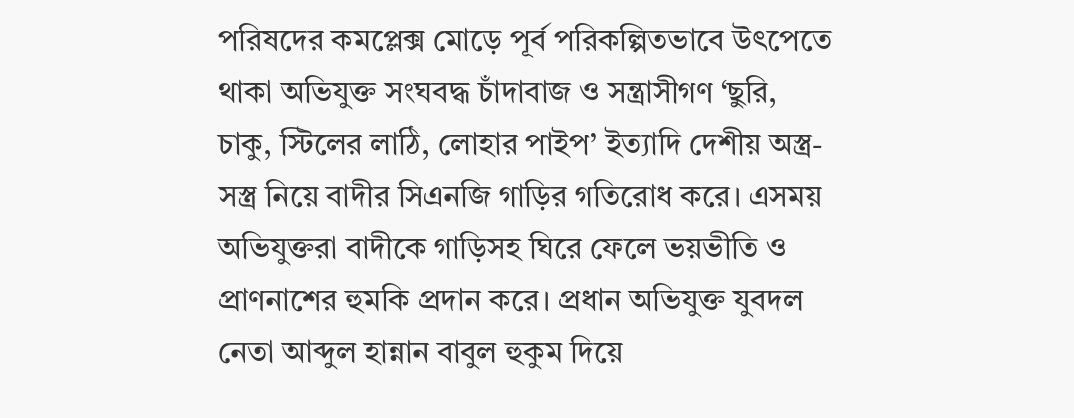পরিষদের কমপ্লেক্স মোড়ে পূর্ব পরিকল্পিতভাবে উৎপেতে থাকা অভিযুক্ত সংঘবদ্ধ চাঁদাবাজ ও সন্ত্রাসীগণ ‘ছুরি, চাকু, স্টিলের লাঠি, লোহার পাইপ’ ইত্যাদি দেশীয় অস্ত্র-সস্ত্র নিয়ে বাদীর সিএনজি গাড়ির গতিরোধ করে। এসময় অভিযুক্তরা বাদীকে গাড়িসহ ঘিরে ফেলে ভয়ভীতি ও প্রাণনাশের হুমকি প্রদান করে। প্রধান অভিযুক্ত যুবদল নেতা আব্দুল হান্নান বাবুল হুকুম দিয়ে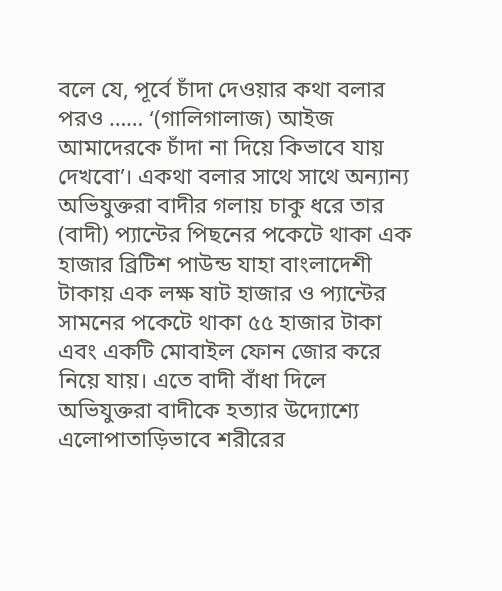বলে যে, পূর্বে চাঁদা দেওয়ার কথা বলার পরও …… ‘(গালিগালাজ) আইজ আমাদেরকে চাঁদা না দিয়ে কিভাবে যায় দেখবো’। একথা বলার সাথে সাথে অন্যান্য অভিযুক্তরা বাদীর গলায় চাকু ধরে তার (বাদী) প্যান্টের পিছনের পকেটে থাকা এক হাজার ব্রিটিশ পাউন্ড যাহা বাংলাদেশী টাকায় এক লক্ষ ষাট হাজার ও প্যান্টের সামনের পকেটে থাকা ৫৫ হাজার টাকা এবং একটি মোবাইল ফোন জোর করে নিয়ে যায়। এতে বাদী বাঁধা দিলে অভিযুক্তরা বাদীকে হত্যার উদ্যোশ্যে এলোপাতাড়িভাবে শরীরের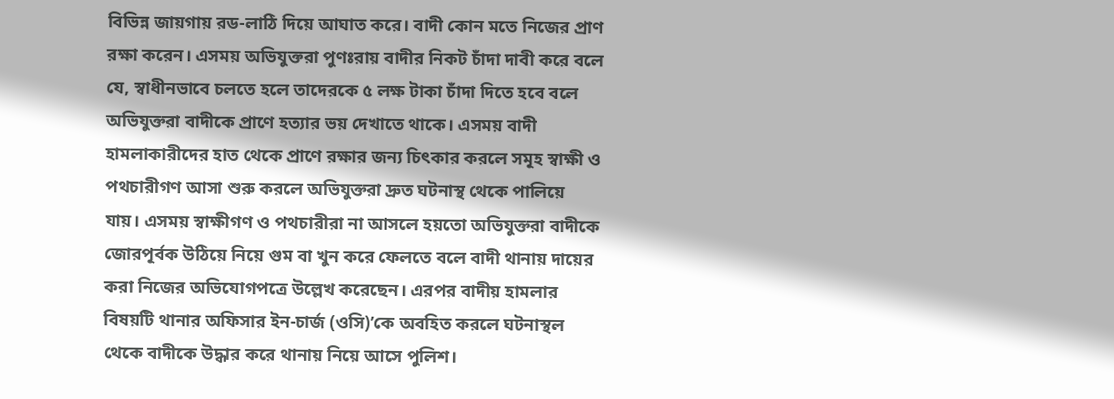বিভিন্ন জায়গায় রড-লাঠি দিয়ে আঘাত করে। বাদী কোন মতে নিজের প্রাণ রক্ষা করেন। এসময় অভিযুক্তরা পুণঃরায় বাদীর নিকট চাঁদা দাবী করে বলে যে, স্বাধীনভাবে চলতে হলে তাদেরকে ৫ লক্ষ টাকা চাঁদা দিতে হবে বলে অভিযুক্তরা বাদীকে প্রাণে হত্যার ভয় দেখাতে থাকে। এসময় বাদী হামলাকারীদের হাত থেকে প্রাণে রক্ষার জন্য চিৎকার করলে সমূহ স্বাক্ষী ও পথচারীগণ আসা শুরু করলে অভিযুক্তরা দ্রুত ঘটনাস্থ থেকে পালিয়ে যায়। এসময় স্বাক্ষীগণ ও পথচারীরা না আসলে হয়তো অভিযুক্তরা বাদীকে জোরপূর্বক উঠিয়ে নিয়ে গুম বা খুন করে ফেলতে বলে বাদী থানায় দায়ের করা নিজের অভিযোগপত্রে উল্লেখ করেছেন। এরপর বাদীয় হামলার বিষয়টি থানার অফিসার ইন-চার্জ (ওসি)’কে অবহিত করলে ঘটনাস্থল থেকে বাদীকে উদ্ধার করে থানায় নিয়ে আসে পুলিশ।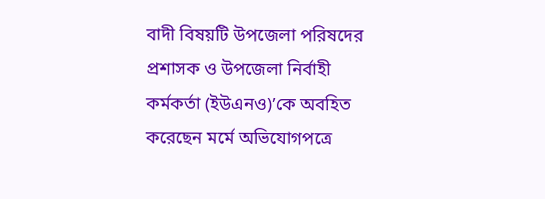বাদী বিষয়টি উপজেলা পরিষদের প্রশাসক ও উপজেলা নির্বাহী কর্মকর্তা (ইউএনও)’কে অবহিত করেছেন মর্মে অভিযোগপত্রে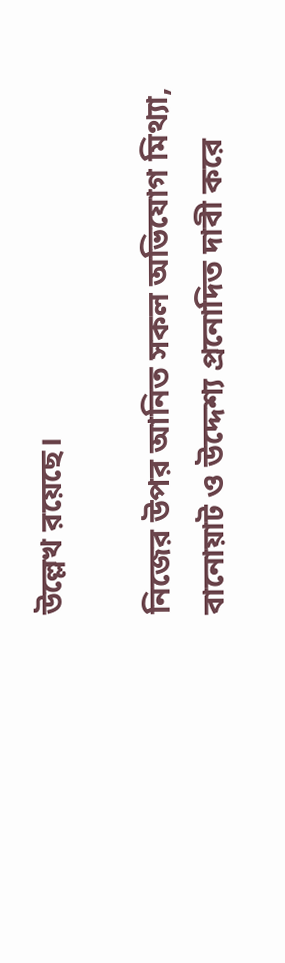উল্লেখ রয়েছে।

নিজের উপর আনিত সকল অভিযোগ মিথ্যা, বানোয়াট ও উদ্দেশ্য প্রনোদিত দাবী করে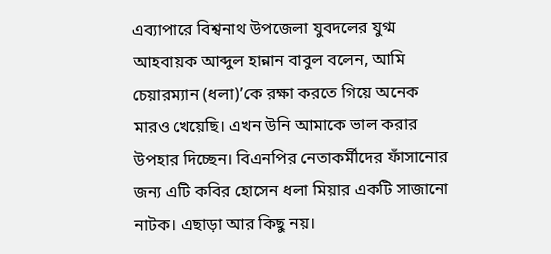এব্যাপারে বিশ্বনাথ উপজেলা যুবদলের যুগ্ম আহবায়ক আব্দুল হান্নান বাবুল বলেন, আমি চেয়ারম্যান (ধলা)’কে রক্ষা করতে গিয়ে অনেক মারও খেয়েছি। এখন উনি আমাকে ভাল করার উপহার দিচ্ছেন। বিএনপির নেতাকর্মীদের ফাঁসানোর জন্য এটি কবির হোসেন ধলা মিয়ার একটি সাজানো নাটক। এছাড়া আর কিছু নয়।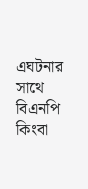এঘটনার সাথে বিএনপি কিংবা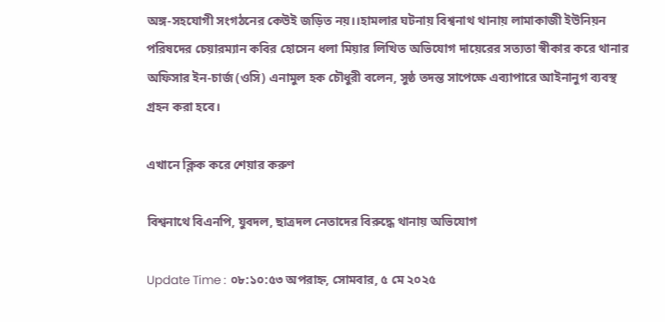অঙ্গ-সহযোগী সংগঠনের কেউই জড়িত নয়।।হামলার ঘটনায় বিশ্বনাথ থানায় লামাকাজী ইউনিয়ন পরিষদের চেয়ারম্যান কবির হোসেন ধলা মিয়ার লিখিত অভিযোগ দায়েরের সত্যতা স্বীকার করে থানার অফিসার ইন-চার্জ (ওসি) এনামুল হক চৌধুরী বলেন, সুষ্ঠ তদন্ত সাপেক্ষে এব্যাপারে আইনানুগ ব্যবস্থ গ্রহন করা হবে।

এখানে ক্লিক করে শেয়ার করুণ

বিশ্বনাথে বিএনপি, যুবদল, ছাত্রদল নেতাদের বিরুদ্ধে থানায় অভিযোগ

Update Time : ০৮:১০:৫৩ অপরাহ্ন, সোমবার, ৫ মে ২০২৫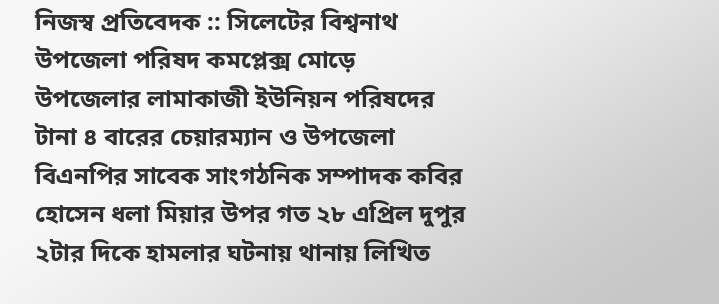নিজস্ব প্রতিবেদক :: সিলেটের বিশ্বনাথ উপজেলা পরিষদ কমপ্লেক্স মোড়ে উপজেলার লামাকাজী ইউনিয়ন পরিষদের টানা ৪ বারের চেয়ারম্যান ও উপজেলা বিএনপির সাবেক সাংগঠনিক সম্পাদক কবির হোসেন ধলা মিয়ার উপর গত ২৮ এপ্রিল দুপুর ২টার দিকে হামলার ঘটনায় থানায় লিখিত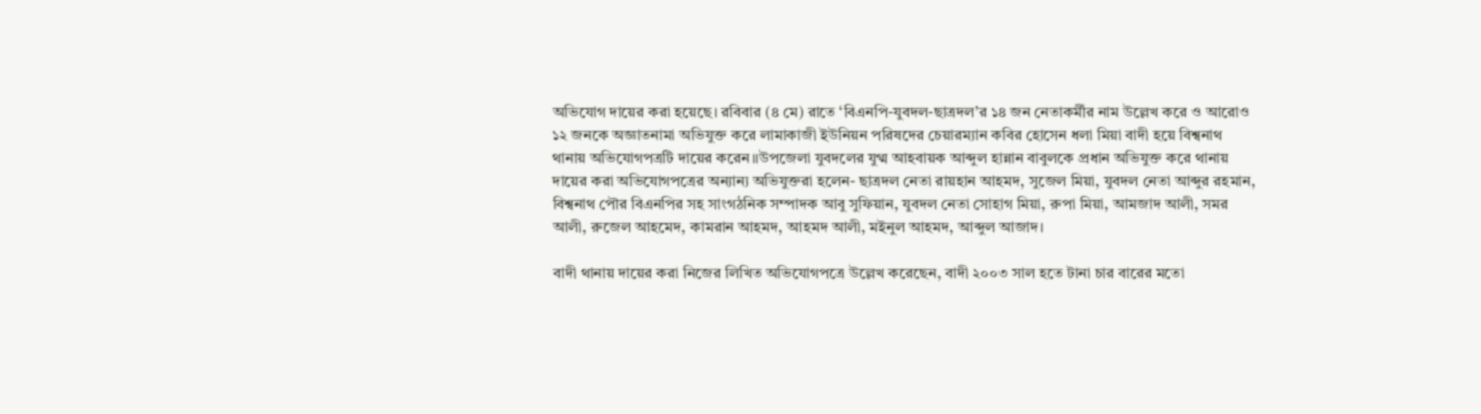অভিযোগ দায়ের করা হয়েছে। রবিবার (৪ মে) রাতে ‘বিএনপি-যুবদল-ছাত্রদল’র ১৪ জন নেতাকর্মীর নাম উল্লেখ করে ও আরোও ১২ জনকে অজ্ঞাতনামা অভিযুক্ত করে লামাকাজী ইউনিয়ন পরিষদের চেয়ারম্যান কবির হোসেন ধলা মিয়া বাদী হয়ে বিশ্বনাথ থানায় অভিযোগপত্রটি দায়ের করেন।।উপজেলা যুবদলের যুগ্ম আহবায়ক আব্দুল হান্নান বাবুলকে প্রধান অভিযুক্ত করে থানায় দায়ের করা অভিযোগপত্রের অন্যান্য অভিযুক্তরা হলেন- ছাত্রদল নেতা রায়হান আহমদ, সুজেল মিয়া, যুবদল নেতা আব্দুর রহমান, বিশ্বনাথ পৌর বিএনপির সহ সাংগঠনিক সম্পাদক আবু সুফিয়ান, যুবদল নেতা সোহাগ মিয়া, রুপা মিয়া, আমজাদ আলী, সমর আলী, রুজেল আহমেদ, কামরান আহমদ, আহমদ আলী, মইনুল আহমদ, আব্দুল আজাদ।

বাদী থানায় দায়ের করা নিজের লিখিত অভিযোগপত্রে উল্লেখ করেছেন, বাদী ২০০৩ সাল হতে টানা চার বারের মতো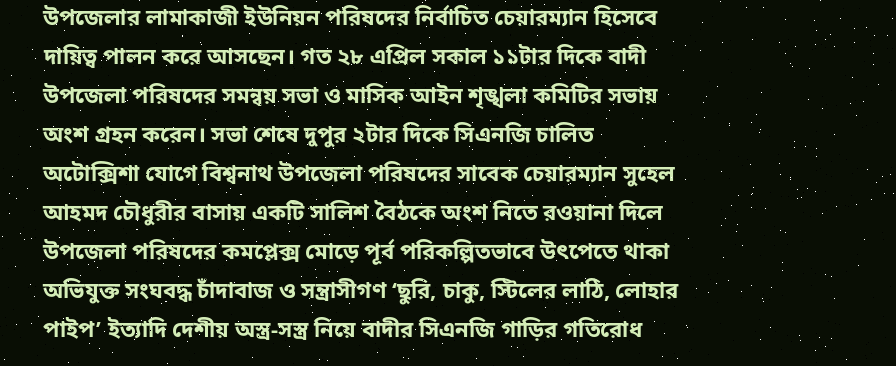উপজেলার লামাকাজী ইউনিয়ন পরিষদের নির্বাচিত চেয়ারম্যান হিসেবে দায়িত্ব পালন করে আসছেন। গত ২৮ এপ্রিল সকাল ১১টার দিকে বাদী উপজেলা পরিষদের সমন্বয় সভা ও মাসিক আইন শৃঙ্খলা কমিটির সভায় অংশ গ্রহন করেন। সভা শেষে দুপুর ২টার দিকে সিএনজি চালিত অটোক্সিশা যোগে বিশ্বনাথ উপজেলা পরিষদের সাবেক চেয়ারম্যান সুহেল আহমদ চৌধুরীর বাসায় একটি সালিশ বৈঠকে অংশ নিতে রওয়ানা দিলে উপজেলা পরিষদের কমপ্লেক্স মোড়ে পূর্ব পরিকল্পিতভাবে উৎপেতে থাকা অভিযুক্ত সংঘবদ্ধ চাঁদাবাজ ও সন্ত্রাসীগণ ‘ছুরি, চাকু, স্টিলের লাঠি, লোহার পাইপ’ ইত্যাদি দেশীয় অস্ত্র-সস্ত্র নিয়ে বাদীর সিএনজি গাড়ির গতিরোধ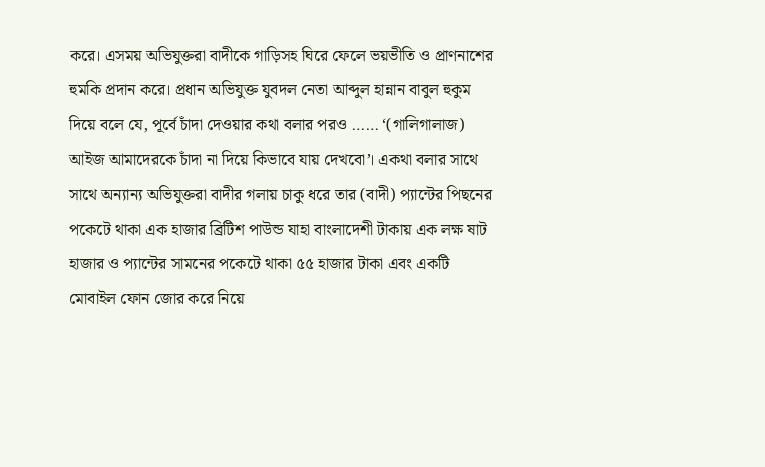করে। এসময় অভিযুক্তরা বাদীকে গাড়িসহ ঘিরে ফেলে ভয়ভীতি ও প্রাণনাশের হুমকি প্রদান করে। প্রধান অভিযুক্ত যুবদল নেতা আব্দুল হান্নান বাবুল হুকুম দিয়ে বলে যে, পূর্বে চাঁদা দেওয়ার কথা বলার পরও …… ‘(গালিগালাজ) আইজ আমাদেরকে চাঁদা না দিয়ে কিভাবে যায় দেখবো’। একথা বলার সাথে সাথে অন্যান্য অভিযুক্তরা বাদীর গলায় চাকু ধরে তার (বাদী) প্যান্টের পিছনের পকেটে থাকা এক হাজার ব্রিটিশ পাউন্ড যাহা বাংলাদেশী টাকায় এক লক্ষ ষাট হাজার ও প্যান্টের সামনের পকেটে থাকা ৫৫ হাজার টাকা এবং একটি মোবাইল ফোন জোর করে নিয়ে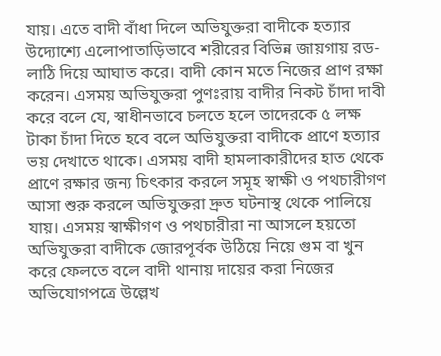যায়। এতে বাদী বাঁধা দিলে অভিযুক্তরা বাদীকে হত্যার উদ্যোশ্যে এলোপাতাড়িভাবে শরীরের বিভিন্ন জায়গায় রড-লাঠি দিয়ে আঘাত করে। বাদী কোন মতে নিজের প্রাণ রক্ষা করেন। এসময় অভিযুক্তরা পুণঃরায় বাদীর নিকট চাঁদা দাবী করে বলে যে, স্বাধীনভাবে চলতে হলে তাদেরকে ৫ লক্ষ টাকা চাঁদা দিতে হবে বলে অভিযুক্তরা বাদীকে প্রাণে হত্যার ভয় দেখাতে থাকে। এসময় বাদী হামলাকারীদের হাত থেকে প্রাণে রক্ষার জন্য চিৎকার করলে সমূহ স্বাক্ষী ও পথচারীগণ আসা শুরু করলে অভিযুক্তরা দ্রুত ঘটনাস্থ থেকে পালিয়ে যায়। এসময় স্বাক্ষীগণ ও পথচারীরা না আসলে হয়তো অভিযুক্তরা বাদীকে জোরপূর্বক উঠিয়ে নিয়ে গুম বা খুন করে ফেলতে বলে বাদী থানায় দায়ের করা নিজের অভিযোগপত্রে উল্লেখ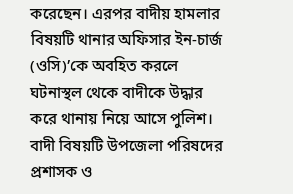করেছেন। এরপর বাদীয় হামলার বিষয়টি থানার অফিসার ইন-চার্জ (ওসি)’কে অবহিত করলে ঘটনাস্থল থেকে বাদীকে উদ্ধার করে থানায় নিয়ে আসে পুলিশ। বাদী বিষয়টি উপজেলা পরিষদের প্রশাসক ও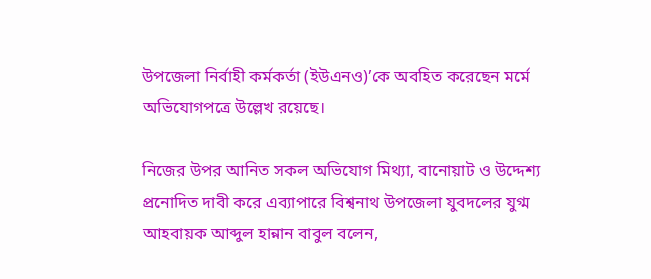উপজেলা নির্বাহী কর্মকর্তা (ইউএনও)’কে অবহিত করেছেন মর্মে অভিযোগপত্রে উল্লেখ রয়েছে।

নিজের উপর আনিত সকল অভিযোগ মিথ্যা, বানোয়াট ও উদ্দেশ্য প্রনোদিত দাবী করে এব্যাপারে বিশ্বনাথ উপজেলা যুবদলের যুগ্ম আহবায়ক আব্দুল হান্নান বাবুল বলেন,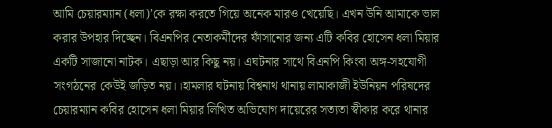আমি চেয়ারম্যান (ধলা)’কে রক্ষা করতে গিয়ে অনেক মারও খেয়েছি। এখন উনি আমাকে ভাল করার উপহার দিচ্ছেন। বিএনপির নেতাকর্মীদের ফাঁসানোর জন্য এটি কবির হোসেন ধলা মিয়ার একটি সাজানো নাটক। এছাড়া আর কিছু নয়। এঘটনার সাথে বিএনপি কিংবা অঙ্গ-সহযোগী সংগঠনের কেউই জড়িত নয়।।হামলার ঘটনায় বিশ্বনাথ থানায় লামাকাজী ইউনিয়ন পরিষদের চেয়ারম্যান কবির হোসেন ধলা মিয়ার লিখিত অভিযোগ দায়েরের সত্যতা স্বীকার করে থানার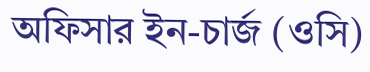অফিসার ইন-চার্জ (ওসি)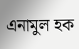এনামুল হক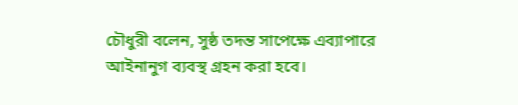চৌধুরী বলেন, সুষ্ঠ তদন্ত সাপেক্ষে এব্যাপারে আইনানুগ ব্যবস্থ গ্রহন করা হবে।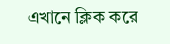এখানে ক্লিক করে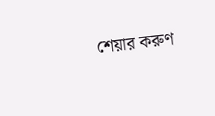শেয়ার করুণ